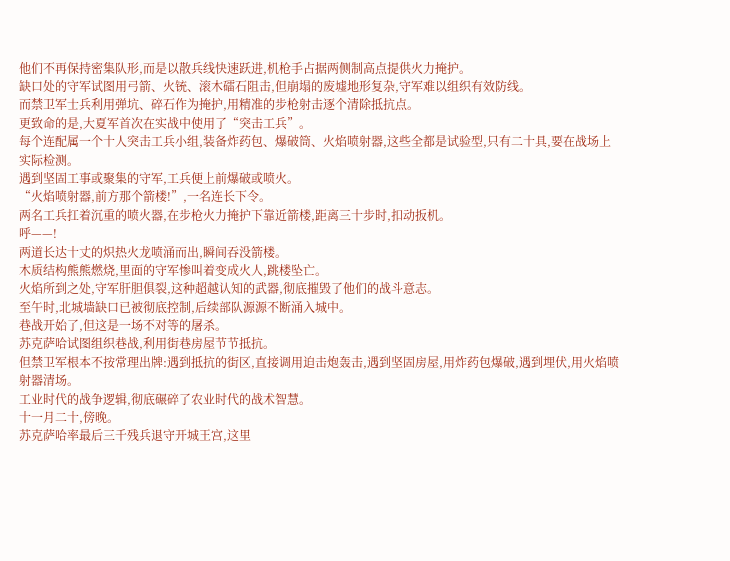他们不再保持密集队形,而是以散兵线快速跃进,机枪手占据两侧制高点提供火力掩护。
缺口处的守军试图用弓箭、火铳、滚木礌石阻击,但崩塌的废墟地形复杂,守军难以组织有效防线。
而禁卫军士兵利用弹坑、碎石作为掩护,用精准的步枪射击逐个清除抵抗点。
更致命的是,大夏军首次在实战中使用了“突击工兵”。
每个连配属一个十人突击工兵小组,装备炸药包、爆破筒、火焰喷射器,这些全都是试验型,只有二十具,要在战场上实际检测。
遇到坚固工事或聚集的守军,工兵便上前爆破或喷火。
“火焰喷射器,前方那个箭楼!”,一名连长下令。
两名工兵扛着沉重的喷火器,在步枪火力掩护下靠近箭楼,距离三十步时,扣动扳机。
呼——!
两道长达十丈的炽热火龙喷涌而出,瞬间吞没箭楼。
木质结构熊熊燃烧,里面的守军惨叫着变成火人,跳楼坠亡。
火焰所到之处,守军肝胆俱裂,这种超越认知的武器,彻底摧毁了他们的战斗意志。
至午时,北城墙缺口已被彻底控制,后续部队源源不断涌入城中。
巷战开始了,但这是一场不对等的屠杀。
苏克萨哈试图组织巷战,利用街巷房屋节节抵抗。
但禁卫军根本不按常理出牌:遇到抵抗的街区,直接调用迫击炮轰击,遇到坚固房屋,用炸药包爆破,遇到埋伏,用火焰喷射器清场。
工业时代的战争逻辑,彻底碾碎了农业时代的战术智慧。
十一月二十,傍晚。
苏克萨哈率最后三千残兵退守开城王宫,这里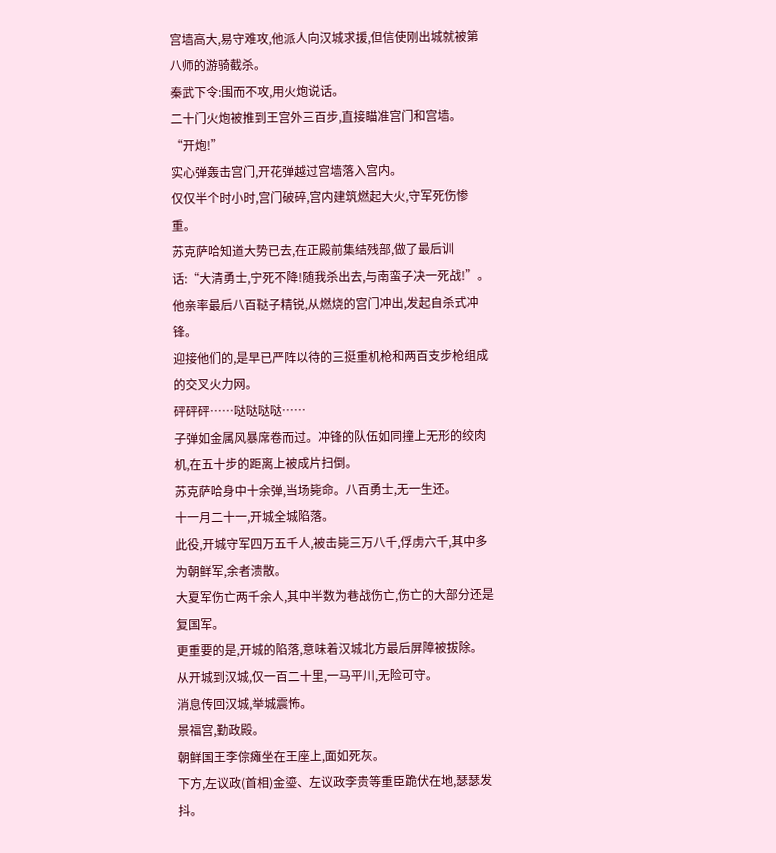宫墙高大,易守难攻,他派人向汉城求援,但信使刚出城就被第八师的游骑截杀。
秦武下令:围而不攻,用火炮说话。
二十门火炮被推到王宫外三百步,直接瞄准宫门和宫墙。
“开炮!”
实心弹轰击宫门,开花弹越过宫墙落入宫内。
仅仅半个时小时,宫门破碎,宫内建筑燃起大火,守军死伤惨重。
苏克萨哈知道大势已去,在正殿前集结残部,做了最后训话:“大清勇士,宁死不降!随我杀出去,与南蛮子决一死战!”。
他亲率最后八百鞑子精锐,从燃烧的宫门冲出,发起自杀式冲锋。
迎接他们的,是早已严阵以待的三挺重机枪和两百支步枪组成的交叉火力网。
砰砰砰……哒哒哒哒……
子弹如金属风暴席卷而过。冲锋的队伍如同撞上无形的绞肉机,在五十步的距离上被成片扫倒。
苏克萨哈身中十余弹,当场毙命。八百勇士,无一生还。
十一月二十一,开城全城陷落。
此役,开城守军四万五千人,被击毙三万八千,俘虏六千,其中多为朝鲜军,余者溃散。
大夏军伤亡两千余人,其中半数为巷战伤亡,伤亡的大部分还是复国军。
更重要的是,开城的陷落,意味着汉城北方最后屏障被拔除。
从开城到汉城,仅一百二十里,一马平川,无险可守。
消息传回汉城,举城震怖。
景福宫,勤政殿。
朝鲜国王李倧瘫坐在王座上,面如死灰。
下方,左议政(首相)金瑬、左议政李贵等重臣跪伏在地,瑟瑟发抖。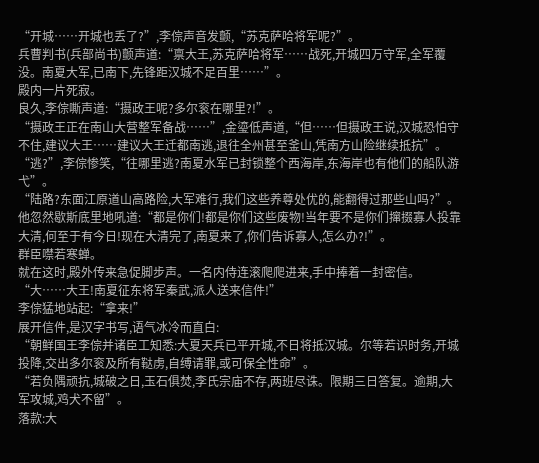“开城……开城也丢了?”,李倧声音发颤,“苏克萨哈将军呢?”。
兵曹判书(兵部尚书)颤声道:“禀大王,苏克萨哈将军……战死,开城四万守军,全军覆没。南夏大军,已南下,先锋距汉城不足百里……”。
殿内一片死寂。
良久,李倧嘶声道:“摄政王呢?多尔衮在哪里?!”。
“摄政王正在南山大营整军备战……”,金瑬低声道,“但……但摄政王说,汉城恐怕守不住,建议大王……建议大王迁都南逃,退往全州甚至釜山,凭南方山险继续抵抗”。
“逃?”,李倧惨笑,“往哪里逃?南夏水军已封锁整个西海岸,东海岸也有他们的船队游弋”。
“陆路?东面江原道山高路险,大军难行,我们这些养尊处优的,能翻得过那些山吗?”。
他忽然歇斯底里地吼道:“都是你们!都是你们这些废物!当年要不是你们撺掇寡人投靠大清,何至于有今日!现在大清完了,南夏来了,你们告诉寡人,怎么办?!”。
群臣噤若寒蝉。
就在这时,殿外传来急促脚步声。一名内侍连滚爬爬进来,手中捧着一封密信。
“大……大王!南夏征东将军秦武,派人送来信件!”
李倧猛地站起:“拿来!”
展开信件,是汉字书写,语气冰冷而直白:
“朝鲜国王李倧并诸臣工知悉:大夏天兵已平开城,不日将抵汉城。尔等若识时务,开城投降,交出多尔衮及所有鞑虏,自缚请罪,或可保全性命”。
“若负隅顽抗,城破之日,玉石俱焚,李氏宗庙不存,两班尽诛。限期三日答复。逾期,大军攻城,鸡犬不留”。
落款:大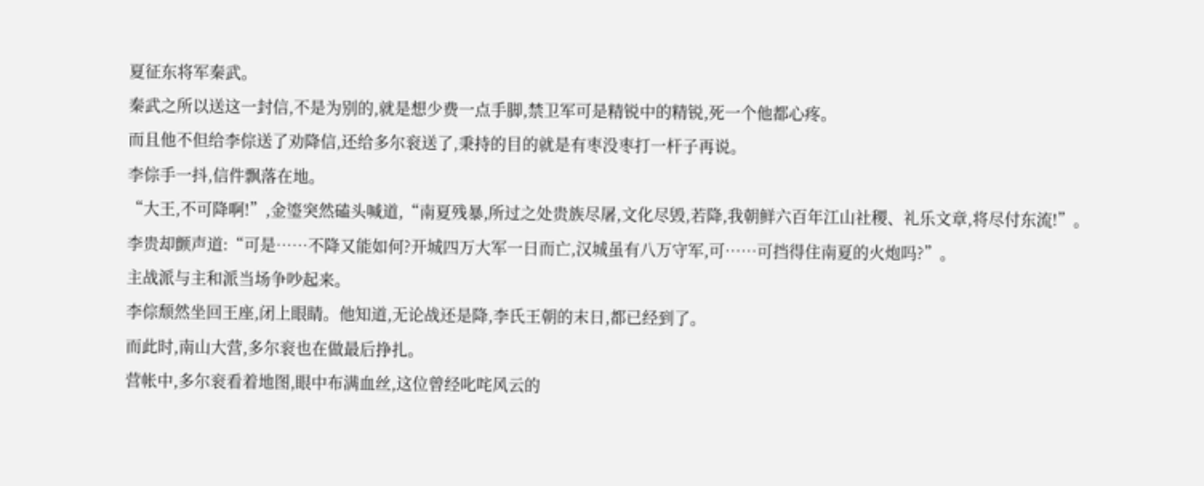夏征东将军秦武。
秦武之所以送这一封信,不是为别的,就是想少费一点手脚,禁卫军可是精锐中的精锐,死一个他都心疼。
而且他不但给李倧送了劝降信,还给多尔衮送了,秉持的目的就是有枣没枣打一杆子再说。
李倧手一抖,信件飘落在地。
“大王,不可降啊!”,金瑬突然磕头喊道,“南夏残暴,所过之处贵族尽屠,文化尽毁,若降,我朝鲜六百年江山社稷、礼乐文章,将尽付东流!”。
李贵却颤声道:“可是……不降又能如何?开城四万大军一日而亡,汉城虽有八万守军,可……可挡得住南夏的火炮吗?”。
主战派与主和派当场争吵起来。
李倧颓然坐回王座,闭上眼睛。他知道,无论战还是降,李氏王朝的末日,都已经到了。
而此时,南山大营,多尔衮也在做最后挣扎。
营帐中,多尔衮看着地图,眼中布满血丝,这位曾经叱咤风云的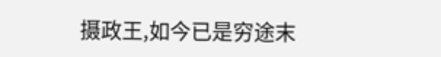摄政王,如今已是穷途末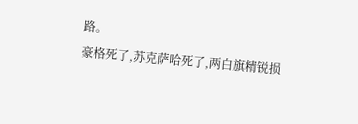路。
豪格死了,苏克萨哈死了,两白旗精锐损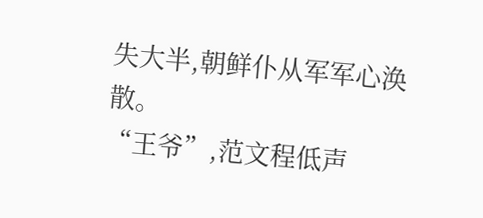失大半,朝鲜仆从军军心涣散。
“王爷”,范文程低声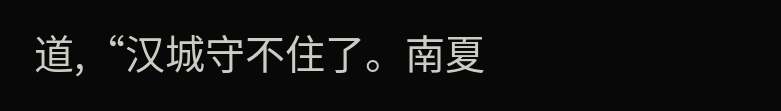道,“汉城守不住了。南夏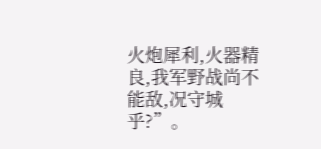火炮犀利,火器精良,我军野战尚不能敌,况守城乎?”。